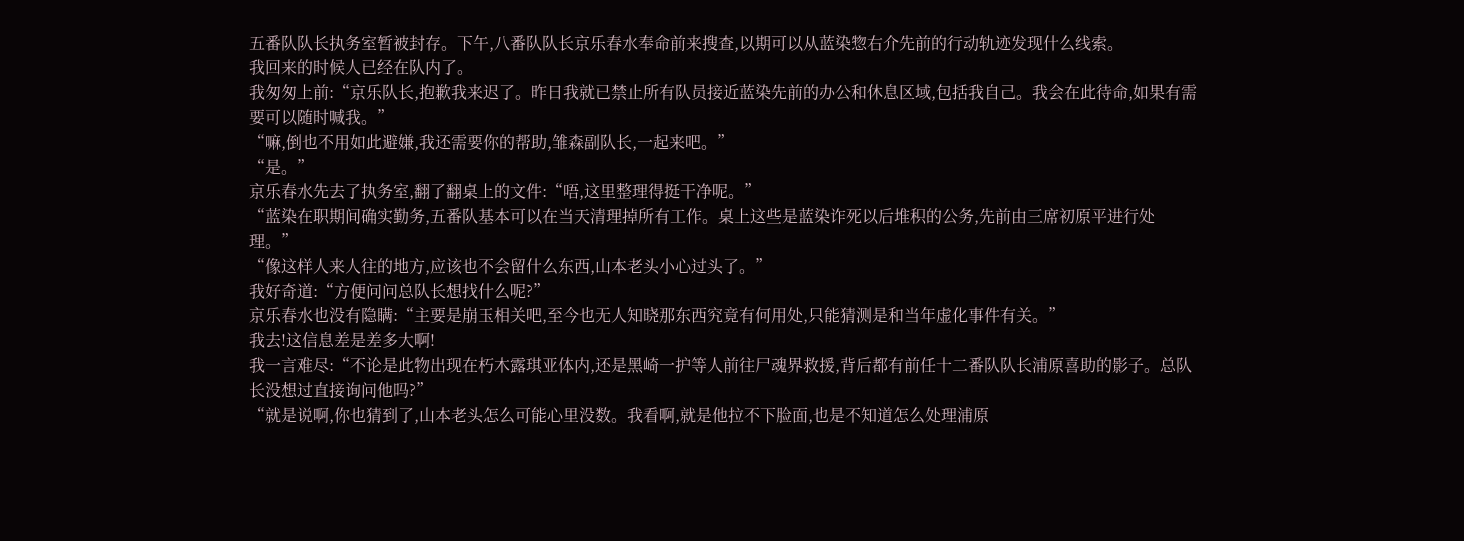五番队队长执务室暂被封存。下午,八番队队长京乐春水奉命前来搜查,以期可以从蓝染惣右介先前的行动轨迹发现什么线索。
我回来的时候人已经在队内了。
我匆匆上前:“京乐队长,抱歉我来迟了。昨日我就已禁止所有队员接近蓝染先前的办公和休息区域,包括我自己。我会在此待命,如果有需要可以随时喊我。”
“嘛,倒也不用如此避嫌,我还需要你的帮助,雏森副队长,一起来吧。”
“是。”
京乐春水先去了执务室,翻了翻桌上的文件:“唔,这里整理得挺干净呢。”
“蓝染在职期间确实勤务,五番队基本可以在当天清理掉所有工作。桌上这些是蓝染诈死以后堆积的公务,先前由三席初原平进行处理。”
“像这样人来人往的地方,应该也不会留什么东西,山本老头小心过头了。”
我好奇道:“方便问问总队长想找什么呢?”
京乐春水也没有隐瞒:“主要是崩玉相关吧,至今也无人知晓那东西究竟有何用处,只能猜测是和当年虚化事件有关。”
我去!这信息差是差多大啊!
我一言难尽:“不论是此物出现在朽木露琪亚体内,还是黑崎一护等人前往尸魂界救援,背后都有前任十二番队队长浦原喜助的影子。总队长没想过直接询问他吗?”
“就是说啊,你也猜到了,山本老头怎么可能心里没数。我看啊,就是他拉不下脸面,也是不知道怎么处理浦原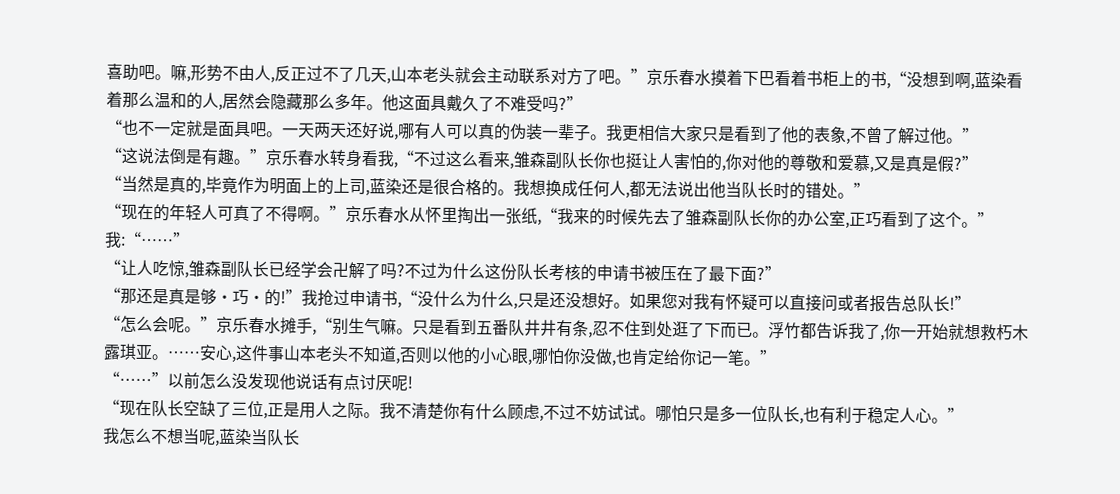喜助吧。嘛,形势不由人,反正过不了几天,山本老头就会主动联系对方了吧。”京乐春水摸着下巴看着书柜上的书,“没想到啊,蓝染看着那么温和的人,居然会隐藏那么多年。他这面具戴久了不难受吗?”
“也不一定就是面具吧。一天两天还好说,哪有人可以真的伪装一辈子。我更相信大家只是看到了他的表象,不曾了解过他。”
“这说法倒是有趣。”京乐春水转身看我,“不过这么看来,雏森副队长你也挺让人害怕的,你对他的尊敬和爱慕,又是真是假?”
“当然是真的,毕竟作为明面上的上司,蓝染还是很合格的。我想换成任何人,都无法说出他当队长时的错处。”
“现在的年轻人可真了不得啊。”京乐春水从怀里掏出一张纸,“我来的时候先去了雏森副队长你的办公室,正巧看到了这个。”
我:“……”
“让人吃惊,雏森副队长已经学会卍解了吗?不过为什么这份队长考核的申请书被压在了最下面?”
“那还是真是够·巧·的!”我抢过申请书,“没什么为什么,只是还没想好。如果您对我有怀疑可以直接问或者报告总队长!”
“怎么会呢。”京乐春水摊手,“别生气嘛。只是看到五番队井井有条,忍不住到处逛了下而已。浮竹都告诉我了,你一开始就想救朽木露琪亚。……安心,这件事山本老头不知道,否则以他的小心眼,哪怕你没做,也肯定给你记一笔。”
“……”以前怎么没发现他说话有点讨厌呢!
“现在队长空缺了三位,正是用人之际。我不清楚你有什么顾虑,不过不妨试试。哪怕只是多一位队长,也有利于稳定人心。”
我怎么不想当呢,蓝染当队长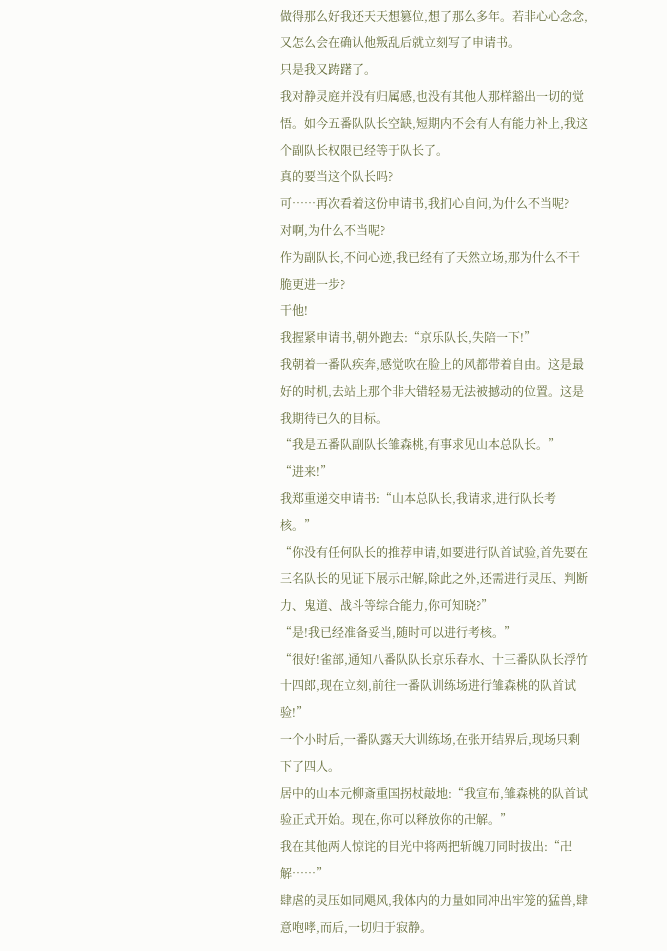做得那么好我还天天想篡位,想了那么多年。若非心心念念,又怎么会在确认他叛乱后就立刻写了申请书。
只是我又踌躇了。
我对静灵庭并没有归属感,也没有其他人那样豁出一切的觉悟。如今五番队队长空缺,短期内不会有人有能力补上,我这个副队长权限已经等于队长了。
真的要当这个队长吗?
可……再次看着这份申请书,我扪心自问,为什么不当呢?
对啊,为什么不当呢?
作为副队长,不问心迹,我已经有了天然立场,那为什么不干脆更进一步?
干他!
我握紧申请书,朝外跑去:“京乐队长,失陪一下!”
我朝着一番队疾奔,感觉吹在脸上的风都带着自由。这是最好的时机,去站上那个非大错轻易无法被撼动的位置。这是我期待已久的目标。
“我是五番队副队长雏森桃,有事求见山本总队长。”
“进来!”
我郑重递交申请书:“山本总队长,我请求,进行队长考核。”
“你没有任何队长的推荐申请,如要进行队首试验,首先要在三名队长的见证下展示卍解,除此之外,还需进行灵压、判断力、鬼道、战斗等综合能力,你可知晓?”
“是!我已经准备妥当,随时可以进行考核。”
“很好!雀部,通知八番队队长京乐春水、十三番队队长浮竹十四郎,现在立刻,前往一番队训练场进行雏森桃的队首试验!”
一个小时后,一番队露天大训练场,在张开结界后,现场只剩下了四人。
居中的山本元柳斎重国拐杖敲地:“我宣布,雏森桃的队首试验正式开始。现在,你可以释放你的卍解。”
我在其他两人惊诧的目光中将两把斩魄刀同时拔出:“卍解……”
肆虐的灵压如同飓风,我体内的力量如同冲出牢笼的猛兽,肆意咆哮,而后,一切归于寂静。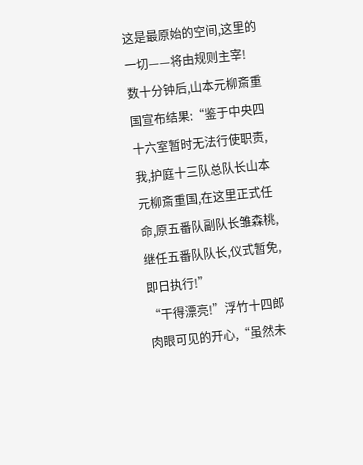这是最原始的空间,这里的一切——将由规则主宰!
数十分钟后,山本元柳斎重国宣布结果:“鉴于中央四十六室暂时无法行使职责,我,护庭十三队总队长山本元柳斎重国,在这里正式任命,原五番队副队长雏森桃,继任五番队队长,仪式暂免,即日执行!”
“干得漂亮!”浮竹十四郎肉眼可见的开心,“虽然未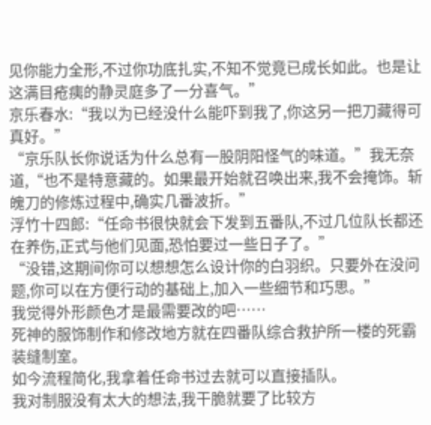见你能力全形,不过你功底扎实,不知不觉竟已成长如此。也是让这满目疮痍的静灵庭多了一分喜气。”
京乐春水:“我以为已经没什么能吓到我了,你这另一把刀藏得可真好。”
“京乐队长你说话为什么总有一股阴阳怪气的味道。”我无奈道,“也不是特意藏的。如果最开始就召唤出来,我不会掩饰。斩魄刀的修炼过程中,确实几番波折。”
浮竹十四郎:“任命书很快就会下发到五番队,不过几位队长都还在养伤,正式与他们见面,恐怕要过一些日子了。”
“没错,这期间你可以想想怎么设计你的白羽织。只要外在没问题,你可以在方便行动的基础上,加入一些细节和巧思。”
我觉得外形颜色才是最需要改的吧……
死神的服饰制作和修改地方就在四番队综合救护所一楼的死霸装缝制室。
如今流程简化,我拿着任命书过去就可以直接插队。
我对制服没有太大的想法,我干脆就要了比较方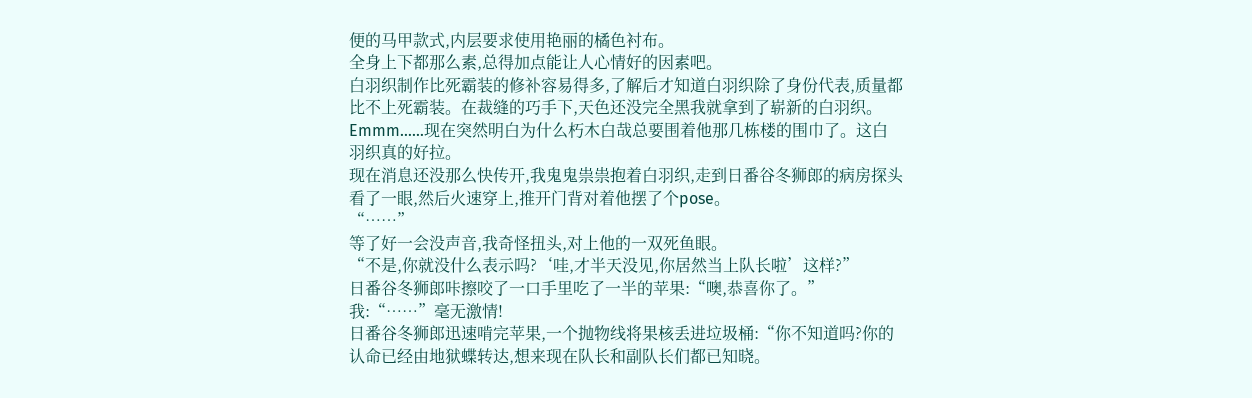便的马甲款式,内层要求使用艳丽的橘色衬布。
全身上下都那么素,总得加点能让人心情好的因素吧。
白羽织制作比死霸装的修补容易得多,了解后才知道白羽织除了身份代表,质量都比不上死霸装。在裁缝的巧手下,天色还没完全黑我就拿到了崭新的白羽织。
Emmm……现在突然明白为什么朽木白哉总要围着他那几栋楼的围巾了。这白羽织真的好拉。
现在消息还没那么快传开,我鬼鬼祟祟抱着白羽织,走到日番谷冬狮郎的病房探头看了一眼,然后火速穿上,推开门背对着他摆了个pose。
“……”
等了好一会没声音,我奇怪扭头,对上他的一双死鱼眼。
“不是,你就没什么表示吗?‘哇,才半天没见,你居然当上队长啦’这样?”
日番谷冬狮郎咔擦咬了一口手里吃了一半的苹果:“噢,恭喜你了。”
我:“……”毫无激情!
日番谷冬狮郎迅速啃完苹果,一个抛物线将果核丢进垃圾桶:“你不知道吗?你的认命已经由地狱蝶转达,想来现在队长和副队长们都已知晓。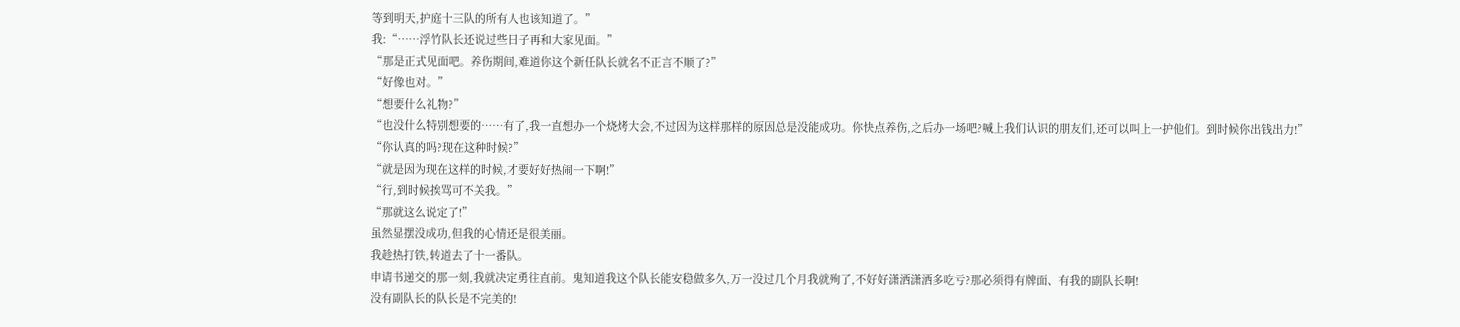等到明天,护庭十三队的所有人也该知道了。”
我:“……浮竹队长还说过些日子再和大家见面。”
“那是正式见面吧。养伤期间,难道你这个新任队长就名不正言不顺了?”
“好像也对。”
“想要什么礼物?”
“也没什么特别想要的……有了,我一直想办一个烧烤大会,不过因为这样那样的原因总是没能成功。你快点养伤,之后办一场吧?喊上我们认识的朋友们,还可以叫上一护他们。到时候你出钱出力!”
“你认真的吗?现在这种时候?”
“就是因为现在这样的时候,才要好好热闹一下啊!”
“行,到时候挨骂可不关我。”
“那就这么说定了!”
虽然显摆没成功,但我的心情还是很美丽。
我趁热打铁,转道去了十一番队。
申请书递交的那一刻,我就决定勇往直前。鬼知道我这个队长能安稳做多久,万一没过几个月我就殉了,不好好潇洒潇洒多吃亏?那必须得有牌面、有我的副队长啊!
没有副队长的队长是不完美的!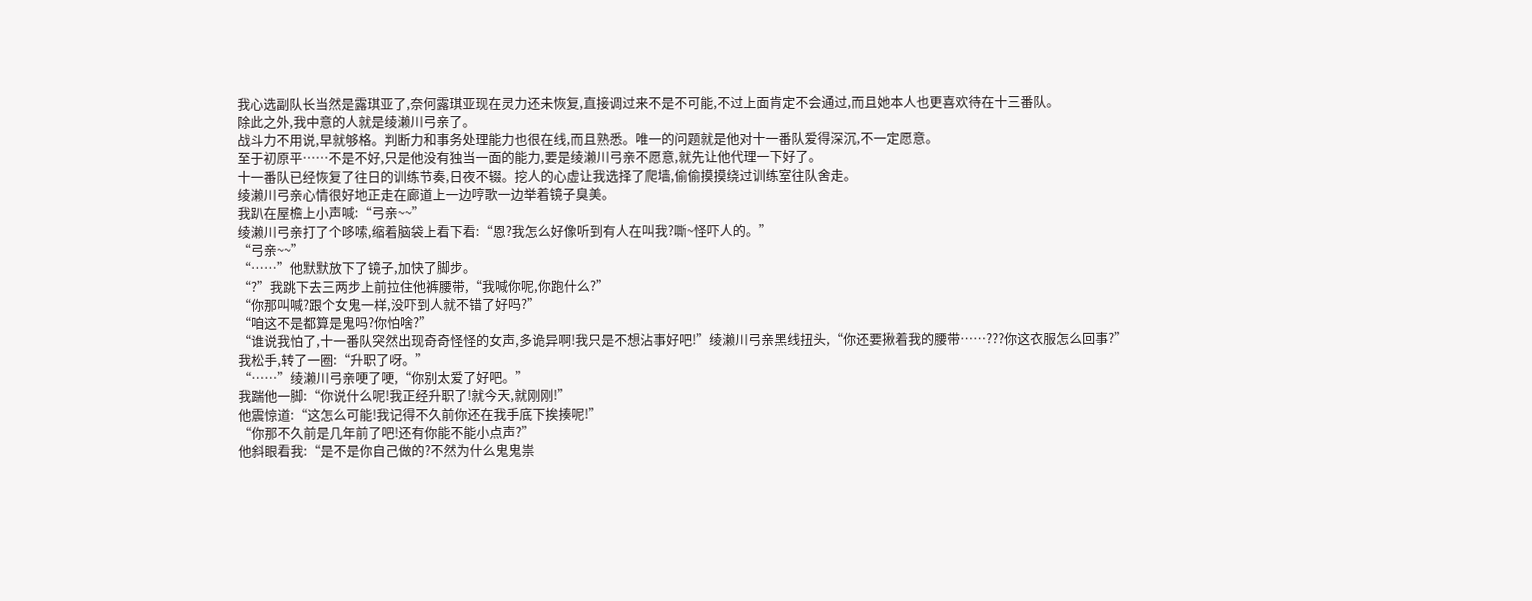我心选副队长当然是露琪亚了,奈何露琪亚现在灵力还未恢复,直接调过来不是不可能,不过上面肯定不会通过,而且她本人也更喜欢待在十三番队。
除此之外,我中意的人就是绫濑川弓亲了。
战斗力不用说,早就够格。判断力和事务处理能力也很在线,而且熟悉。唯一的问题就是他对十一番队爱得深沉,不一定愿意。
至于初原平……不是不好,只是他没有独当一面的能力,要是绫濑川弓亲不愿意,就先让他代理一下好了。
十一番队已经恢复了往日的训练节奏,日夜不辍。挖人的心虚让我选择了爬墙,偷偷摸摸绕过训练室往队舍走。
绫濑川弓亲心情很好地正走在廊道上一边哼歌一边举着镜子臭美。
我趴在屋檐上小声喊:“弓亲~~”
绫濑川弓亲打了个哆嗦,缩着脑袋上看下看:“恩?我怎么好像听到有人在叫我?嘶~怪吓人的。”
“弓亲~~”
“……”他默默放下了镜子,加快了脚步。
“?”我跳下去三两步上前拉住他裤腰带,“我喊你呢,你跑什么?”
“你那叫喊?跟个女鬼一样,没吓到人就不错了好吗?”
“咱这不是都算是鬼吗?你怕啥?”
“谁说我怕了,十一番队突然出现奇奇怪怪的女声,多诡异啊!我只是不想沾事好吧!”绫濑川弓亲黑线扭头,“你还要揪着我的腰带……???你这衣服怎么回事?”
我松手,转了一圈:“升职了呀。”
“……”绫濑川弓亲哽了哽,“你别太爱了好吧。”
我踹他一脚:“你说什么呢!我正经升职了!就今天,就刚刚!”
他震惊道:“这怎么可能!我记得不久前你还在我手底下挨揍呢!”
“你那不久前是几年前了吧!还有你能不能小点声?”
他斜眼看我:“是不是你自己做的?不然为什么鬼鬼祟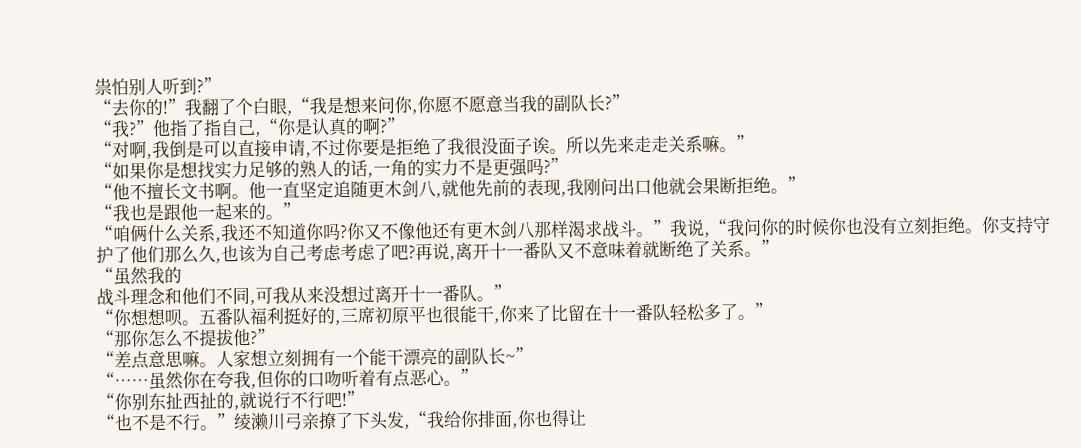祟怕别人听到?”
“去你的!”我翻了个白眼,“我是想来问你,你愿不愿意当我的副队长?”
“我?”他指了指自己,“你是认真的啊?”
“对啊,我倒是可以直接申请,不过你要是拒绝了我很没面子诶。所以先来走走关系嘛。”
“如果你是想找实力足够的熟人的话,一角的实力不是更强吗?”
“他不擅长文书啊。他一直坚定追随更木剑八,就他先前的表现,我刚问出口他就会果断拒绝。”
“我也是跟他一起来的。”
“咱俩什么关系,我还不知道你吗?你又不像他还有更木剑八那样渴求战斗。”我说,“我问你的时候你也没有立刻拒绝。你支持守护了他们那么久,也该为自己考虑考虑了吧?再说,离开十一番队又不意味着就断绝了关系。”
“虽然我的
战斗理念和他们不同,可我从来没想过离开十一番队。”
“你想想呗。五番队福利挺好的,三席初原平也很能干,你来了比留在十一番队轻松多了。”
“那你怎么不提拔他?”
“差点意思嘛。人家想立刻拥有一个能干漂亮的副队长~”
“……虽然你在夸我,但你的口吻听着有点恶心。”
“你别东扯西扯的,就说行不行吧!”
“也不是不行。”绫濑川弓亲撩了下头发,“我给你排面,你也得让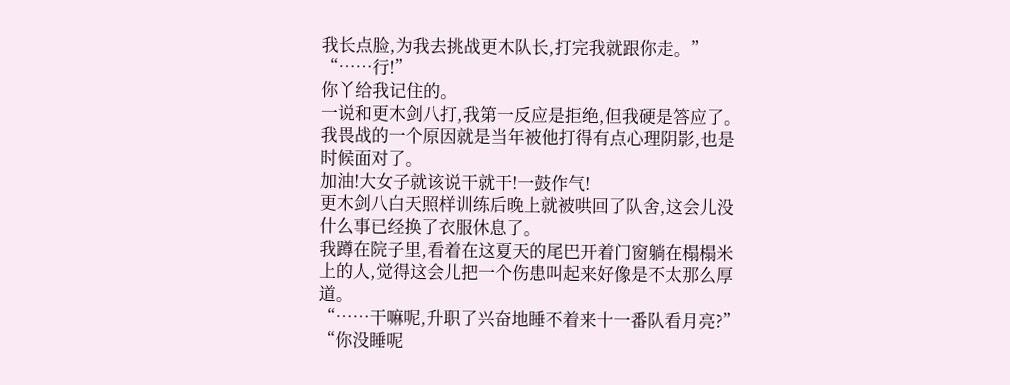我长点脸,为我去挑战更木队长,打完我就跟你走。”
“……行!”
你丫给我记住的。
一说和更木剑八打,我第一反应是拒绝,但我硬是答应了。我畏战的一个原因就是当年被他打得有点心理阴影,也是时候面对了。
加油!大女子就该说干就干!一鼓作气!
更木剑八白天照样训练后晚上就被哄回了队舍,这会儿没什么事已经换了衣服休息了。
我蹲在院子里,看着在这夏天的尾巴开着门窗躺在榻榻米上的人,觉得这会儿把一个伤患叫起来好像是不太那么厚道。
“……干嘛呢,升职了兴奋地睡不着来十一番队看月亮?”
“你没睡呢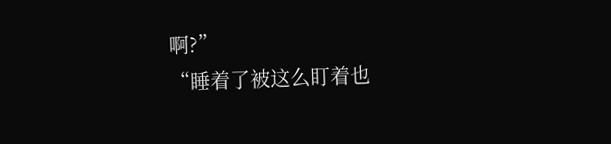啊?”
“睡着了被这么盯着也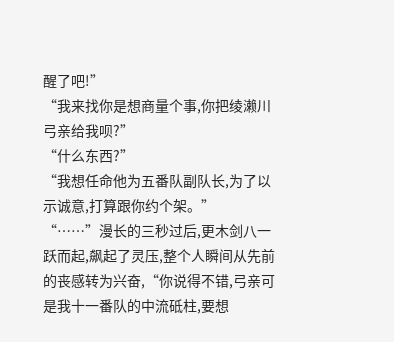醒了吧!”
“我来找你是想商量个事,你把绫濑川弓亲给我呗?”
“什么东西?”
“我想任命他为五番队副队长,为了以示诚意,打算跟你约个架。”
“……”漫长的三秒过后,更木剑八一跃而起,飙起了灵压,整个人瞬间从先前的丧感转为兴奋,“你说得不错,弓亲可是我十一番队的中流砥柱,要想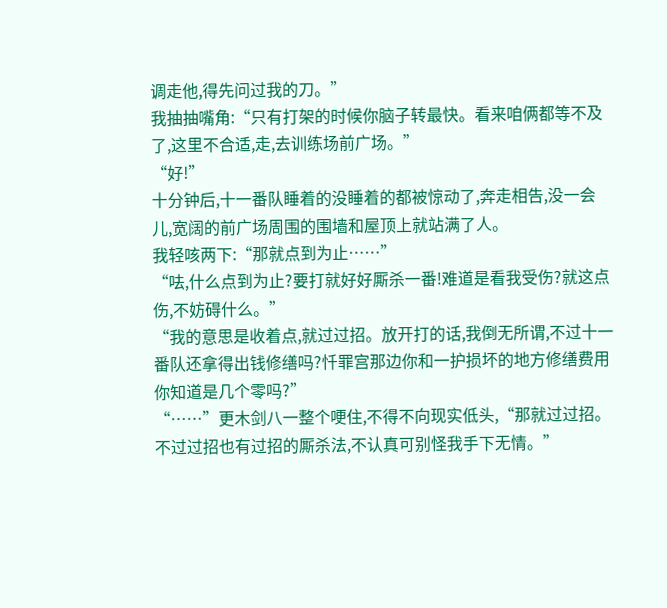调走他,得先问过我的刀。”
我抽抽嘴角:“只有打架的时候你脑子转最快。看来咱俩都等不及了,这里不合适,走,去训练场前广场。”
“好!”
十分钟后,十一番队睡着的没睡着的都被惊动了,奔走相告,没一会儿,宽阔的前广场周围的围墙和屋顶上就站满了人。
我轻咳两下:“那就点到为止……”
“呿,什么点到为止?要打就好好厮杀一番!难道是看我受伤?就这点伤,不妨碍什么。”
“我的意思是收着点,就过过招。放开打的话,我倒无所谓,不过十一番队还拿得出钱修缮吗?忏罪宫那边你和一护损坏的地方修缮费用你知道是几个零吗?”
“……”更木剑八一整个哽住,不得不向现实低头,“那就过过招。不过过招也有过招的厮杀法,不认真可别怪我手下无情。”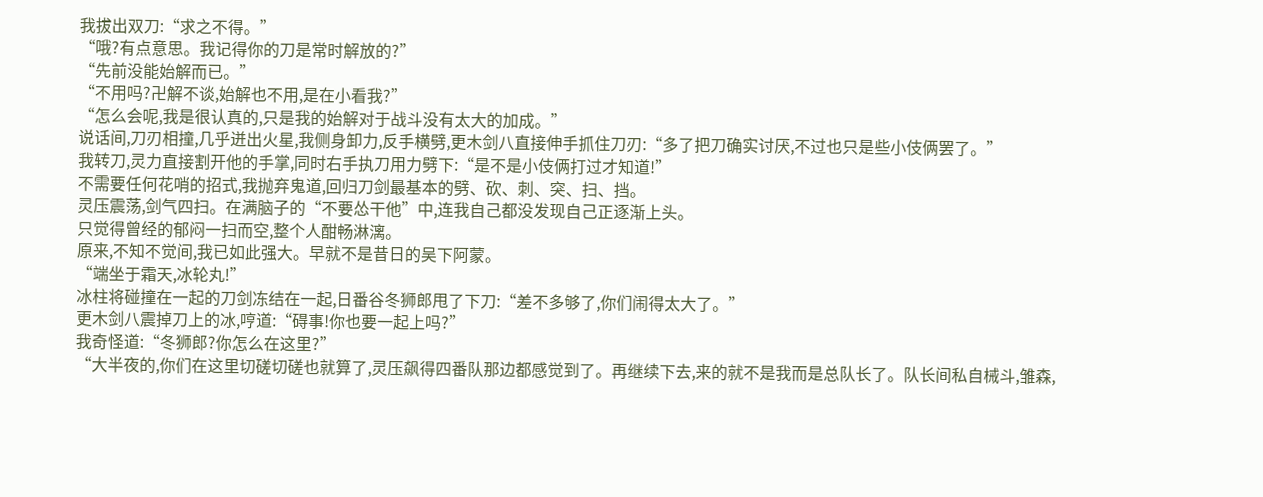我拔出双刀:“求之不得。”
“哦?有点意思。我记得你的刀是常时解放的?”
“先前没能始解而已。”
“不用吗?卍解不谈,始解也不用,是在小看我?”
“怎么会呢,我是很认真的,只是我的始解对于战斗没有太大的加成。”
说话间,刀刃相撞,几乎迸出火星,我侧身卸力,反手横劈,更木剑八直接伸手抓住刀刃:“多了把刀确实讨厌,不过也只是些小伎俩罢了。”
我转刀,灵力直接割开他的手掌,同时右手执刀用力劈下:“是不是小伎俩打过才知道!”
不需要任何花哨的招式,我抛弃鬼道,回归刀剑最基本的劈、砍、刺、突、扫、挡。
灵压震荡,剑气四扫。在满脑子的“不要怂干他”中,连我自己都没发现自己正逐渐上头。
只觉得曾经的郁闷一扫而空,整个人酣畅淋漓。
原来,不知不觉间,我已如此强大。早就不是昔日的吴下阿蒙。
“端坐于霜天,冰轮丸!”
冰柱将碰撞在一起的刀剑冻结在一起,日番谷冬狮郎甩了下刀:“差不多够了,你们闹得太大了。”
更木剑八震掉刀上的冰,哼道:“碍事!你也要一起上吗?”
我奇怪道:“冬狮郎?你怎么在这里?”
“大半夜的,你们在这里切磋切磋也就算了,灵压飙得四番队那边都感觉到了。再继续下去,来的就不是我而是总队长了。队长间私自械斗,雏森,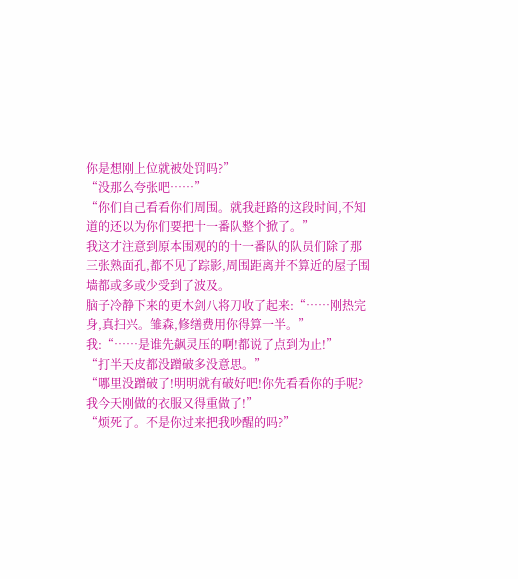你是想刚上位就被处罚吗?”
“没那么夸张吧……”
“你们自己看看你们周围。就我赶路的这段时间,不知道的还以为你们要把十一番队整个掀了。”
我这才注意到原本围观的的十一番队的队员们除了那三张熟面孔,都不见了踪影,周围距离并不算近的屋子围墙都或多或少受到了波及。
脑子冷静下来的更木剑八将刀收了起来:“……刚热完身,真扫兴。雏森,修缮费用你得算一半。”
我:“……是谁先飙灵压的啊!都说了点到为止!”
“打半天皮都没蹭破多没意思。”
“哪里没蹭破了!明明就有破好吧!你先看看你的手呢?我今天刚做的衣服又得重做了!”
“烦死了。不是你过来把我吵醒的吗?”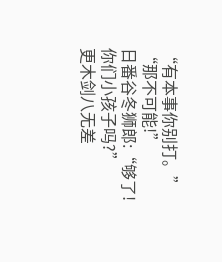“有本事你别打。”
“那不可能!”
日番谷冬狮郎:“够了!你们小孩子吗?”
更木剑八无差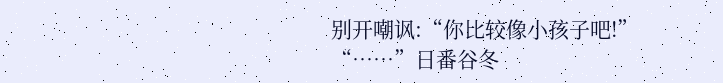别开嘲讽:“你比较像小孩子吧!”
“……”日番谷冬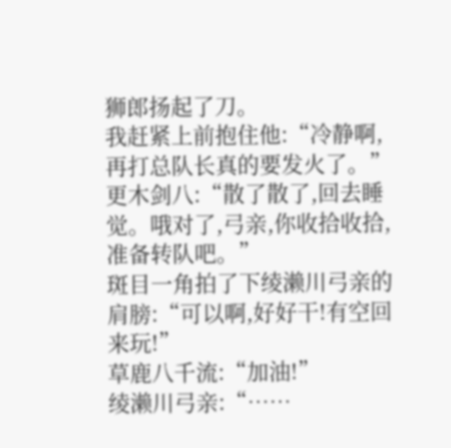狮郎扬起了刀。
我赶紧上前抱住他:“冷静啊,再打总队长真的要发火了。”
更木剑八:“散了散了,回去睡觉。哦对了,弓亲,你收拾收拾,准备转队吧。”
斑目一角拍了下绫濑川弓亲的肩膀:“可以啊,好好干!有空回来玩!”
草鹿八千流:“加油!”
绫濑川弓亲:“……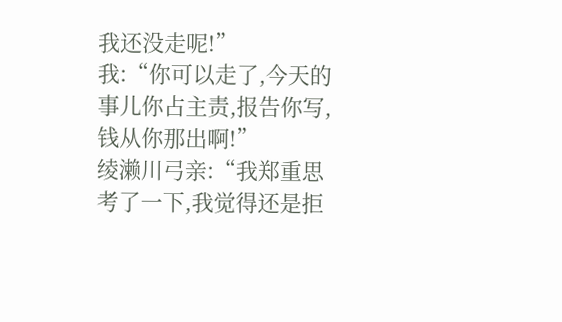我还没走呢!”
我:“你可以走了,今天的事儿你占主责,报告你写,钱从你那出啊!”
绫濑川弓亲:“我郑重思考了一下,我觉得还是拒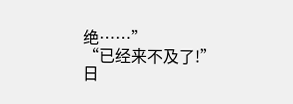绝……”
“已经来不及了!”
日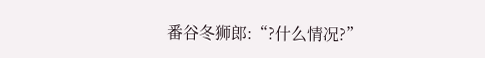番谷冬狮郎:“?什么情况?”